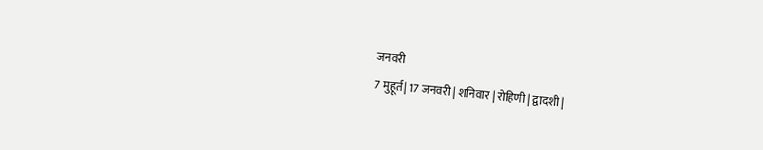जनवरी
7 मुहूर्त| 17 जनवरी | शनिवार | रोहिणी | द्वादशी |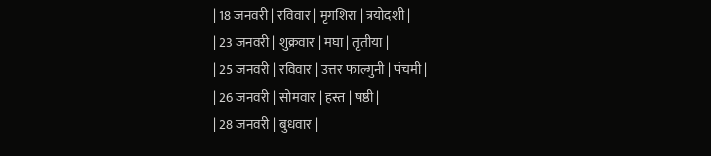| 18 जनवरी | रविवार | मृगशिरा | त्रयोदशी |
| 23 जनवरी | शुक्रवार | मघा | तृतीया |
| 25 जनवरी | रविवार | उत्तर फाल्गुनी | पंचमी |
| 26 जनवरी | सोमवार | हस्त | षष्ठी |
| 28 जनवरी | बुधवार |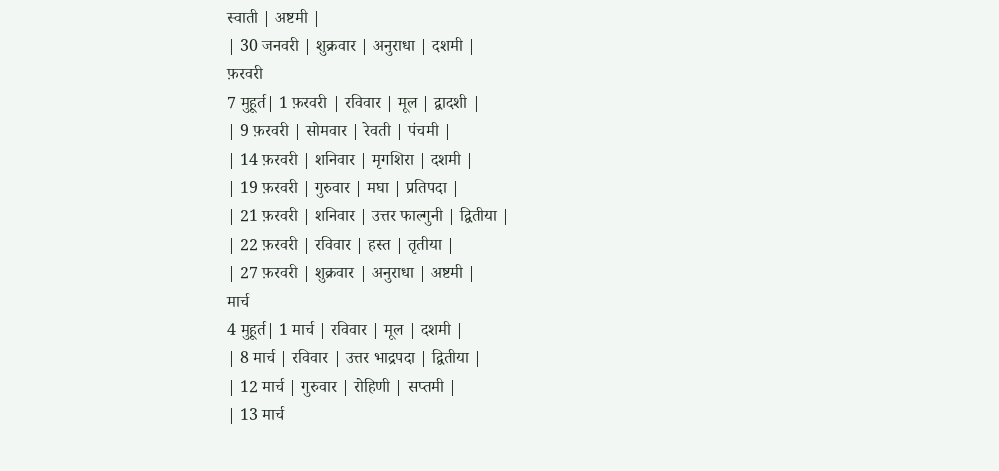स्वाती | अष्टमी |
| 30 जनवरी | शुक्रवार | अनुराधा | दशमी |
फ़रवरी
7 मुहूर्त| 1 फ़रवरी | रविवार | मूल | द्वादशी |
| 9 फ़रवरी | सोमवार | रेवती | पंचमी |
| 14 फ़रवरी | शनिवार | मृगशिरा | दशमी |
| 19 फ़रवरी | गुरुवार | मघा | प्रतिपदा |
| 21 फ़रवरी | शनिवार | उत्तर फाल्गुनी | द्वितीया |
| 22 फ़रवरी | रविवार | हस्त | तृतीया |
| 27 फ़रवरी | शुक्रवार | अनुराधा | अष्टमी |
मार्च
4 मुहूर्त| 1 मार्च | रविवार | मूल | दशमी |
| 8 मार्च | रविवार | उत्तर भाद्रपदा | द्वितीया |
| 12 मार्च | गुरुवार | रोहिणी | सप्तमी |
| 13 मार्च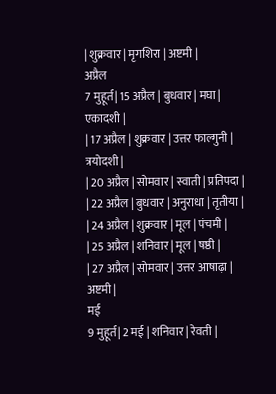| शुक्रवार | मृगशिरा | अष्टमी |
अप्रैल
7 मुहूर्त| 15 अप्रैल | बुधवार | मघा | एकादशी |
| 17 अप्रैल | शुक्रवार | उत्तर फाल्गुनी | त्रयोदशी |
| 20 अप्रैल | सोमवार | स्वाती | प्रतिपदा |
| 22 अप्रैल | बुधवार | अनुराधा | तृतीया |
| 24 अप्रैल | शुक्रवार | मूल | पंचमी |
| 25 अप्रैल | शनिवार | मूल | षष्ठी |
| 27 अप्रैल | सोमवार | उत्तर आषाढ़ा | अष्टमी |
मई
9 मुहूर्त| 2 मई | शनिवार | रेवती |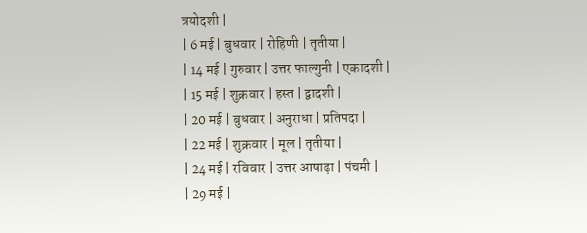त्रयोदशी |
| 6 मई | बुधवार | रोहिणी | तृतीया |
| 14 मई | गुरुवार | उत्तर फाल्गुनी | एकादशी |
| 15 मई | शुक्रवार | हस्त | द्वादशी |
| 20 मई | बुधवार | अनुराधा | प्रतिपदा |
| 22 मई | शुक्रवार | मूल | तृतीया |
| 24 मई | रविवार | उत्तर आषाढ़ा | पंचमी |
| 29 मई |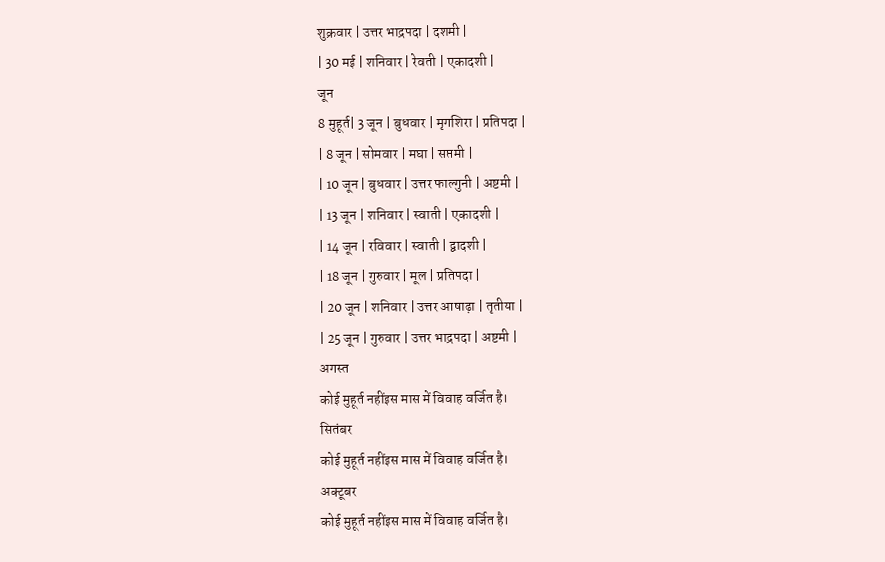शुक्रवार | उत्तर भाद्रपदा | दशमी |
| 30 मई | शनिवार | रेवती | एकादशी |
जून
8 मुहूर्त| 3 जून | बुधवार | मृगशिरा | प्रतिपदा |
| 8 जून | सोमवार | मघा | सप्तमी |
| 10 जून | बुधवार | उत्तर फाल्गुनी | अष्टमी |
| 13 जून | शनिवार | स्वाती | एकादशी |
| 14 जून | रविवार | स्वाती | द्वादशी |
| 18 जून | गुरुवार | मूल | प्रतिपदा |
| 20 जून | शनिवार | उत्तर आषाढ़ा | तृतीया |
| 25 जून | गुरुवार | उत्तर भाद्रपदा | अष्टमी |
अगस्त
कोई मुहूर्त नहींइस मास में विवाह वर्जित है।
सितंबर
कोई मुहूर्त नहींइस मास में विवाह वर्जित है।
अक्टूबर
कोई मुहूर्त नहींइस मास में विवाह वर्जित है।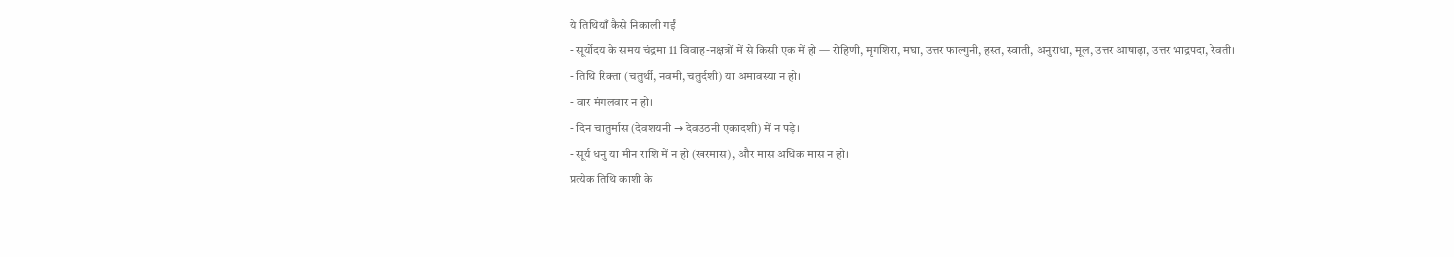ये तिथियाँ कैसे निकाली गईं
- सूर्योदय के समय चंद्रमा 11 विवाह-नक्षत्रों में से किसी एक में हो — रोहिणी, मृगशिरा, मघा, उत्तर फाल्गुनी, हस्त, स्वाती, अनुराधा, मूल, उत्तर आषाढ़ा, उत्तर भाद्रपदा, रेवती।
- तिथि रिक्ता (चतुर्थी, नवमी, चतुर्दशी) या अमावस्या न हो।
- वार मंगलवार न हो।
- दिन चातुर्मास (देवशयनी → देवउठनी एकादशी) में न पड़े।
- सूर्य धनु या मीन राशि में न हो (खरमास), और मास अधिक मास न हो।
प्रत्येक तिथि काशी के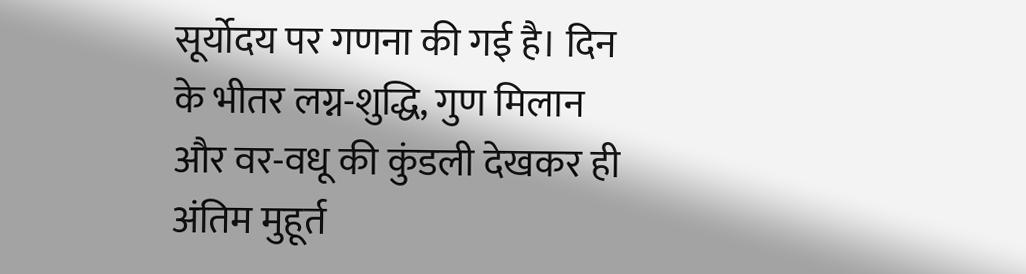सूर्योदय पर गणना की गई है। दिन के भीतर लग्न-शुद्धि, गुण मिलान और वर-वधू की कुंडली देखकर ही अंतिम मुहूर्त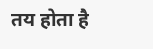तय होता है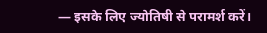— इसके लिए ज्योतिषी से परामर्श करें।